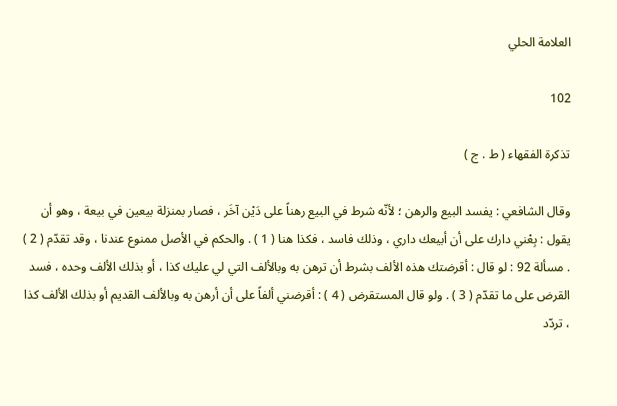العلامة الحلي

102

تذكرة الفقهاء ( ط . ج )

وقال الشافعي : يفسد البيع والرهن ؛ لأنّه شرط في البيع رهناً على دَيْن آخَر ، فصار بمنزلة بيعين في بيعة ، وهو أن يقول : بِعْني دارك على أن أبيعك داري ، وذلك فاسد ، فكذا هنا ( 1 ) . والحكم في الأصل ممنوع عندنا ، وقد تقدّم ( 2 ) . مسألة 92 : لو قال : أقرضتك هذه الألف بشرط أن ترهن به وبالألف التي لي عليك كذا ، أو بذلك الألف وحده ، فسد القرض على ما تقدّم ( 3 ) . ولو قال المستقرض ( 4 ) : أقرضني ألفاً على أن أرهن به وبالألف القديم أو بذلك الألف كذا ، تردّد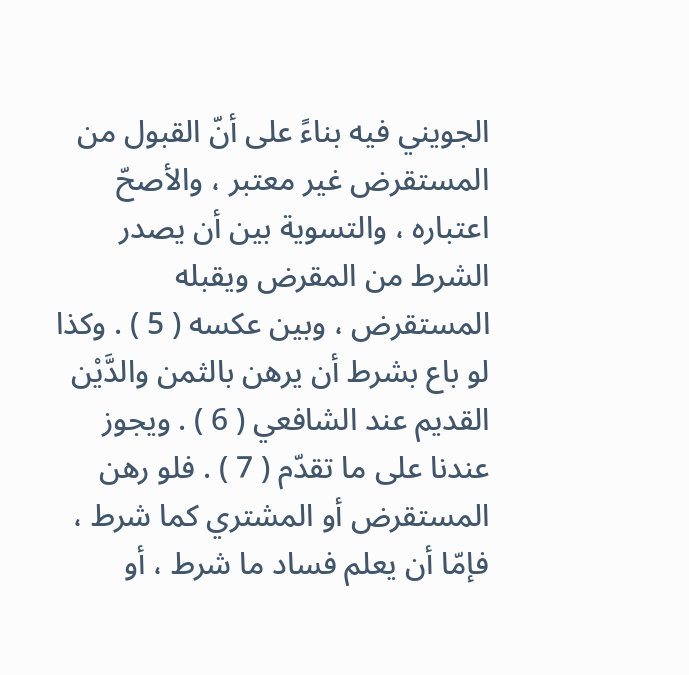الجويني فيه بناءً على أنّ القبول من المستقرض غير معتبر ، والأصحّ اعتباره ، والتسوية بين أن يصدر الشرط من المقرض ويقبله المستقرض ، وبين عكسه ( 5 ) . وكذا لو باع بشرط أن يرهن بالثمن والدَّيْن القديم عند الشافعي ( 6 ) . ويجوز عندنا على ما تقدّم ( 7 ) . فلو رهن المستقرض أو المشتري كما شرط ، فإمّا أن يعلم فساد ما شرط ، أو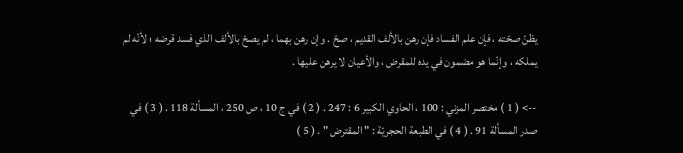يظنّ صحّته ، فإن علم الفساد فإن رهن بالألف القديم ، صحّ . وإن رهن بهما ، لم يصحّ بالألف الذي فسد قرضه ؛ لأنّه لم يملكه ، وإنّما هو مضمون في يده للمقرض ، والأعيان لا يرهن عليها .

--> ( 1 ) مختصر المزني : 100 ، الحاوي الكبير 6 : 247 . ( 2 ) في ج 10 ، ص 250 ، المسألة 118 . ( 3 ) في صدر المسألة 91 . ( 4 ) في الطبعة الحجريّة : " المقترض " . ( 5 )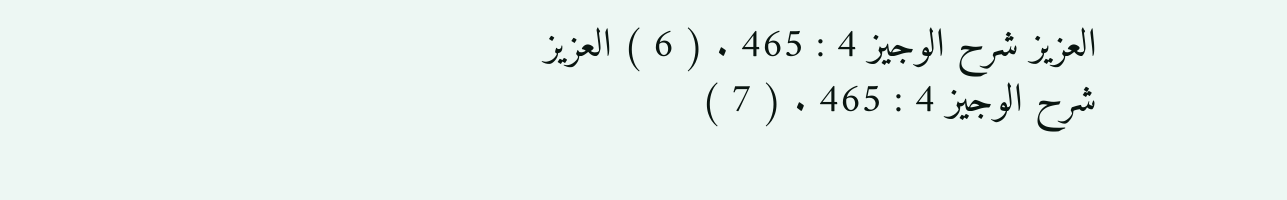العزيز شرح الوجيز 4 : 465 . ( 6 ) العزيز شرح الوجيز 4 : 465 . ( 7 )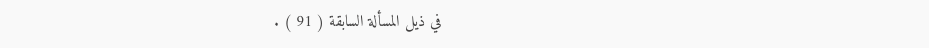في ذيل المسألة السابقة ( 91 ) .